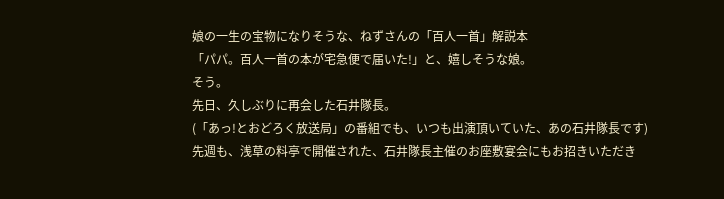娘の一生の宝物になりそうな、ねずさんの「百人一首」解説本
「パパ。百人一首の本が宅急便で届いた!」と、嬉しそうな娘。
そう。
先日、久しぶりに再会した石井隊長。
(「あっ!とおどろく放送局」の番組でも、いつも出演頂いていた、あの石井隊長です)
先週も、浅草の料亭で開催された、石井隊長主催のお座敷宴会にもお招きいただき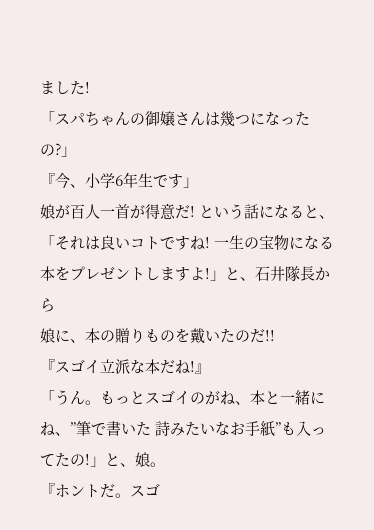ました!
「スパちゃんの御嬢さんは幾つになったの?」
『今、小学6年生です」
娘が百人一首が得意だ! という話になると、
「それは良いコトですね! 一生の宝物になる本をプレゼントしますよ!」と、石井隊長から
娘に、本の贈りものを戴いたのだ!!
『スゴイ立派な本だね!』
「うん。もっとスゴイのがね、本と一緒にね、”筆で書いた 詩みたいなお手紙”も入ってたの!」と、娘。
『ホントだ。スゴ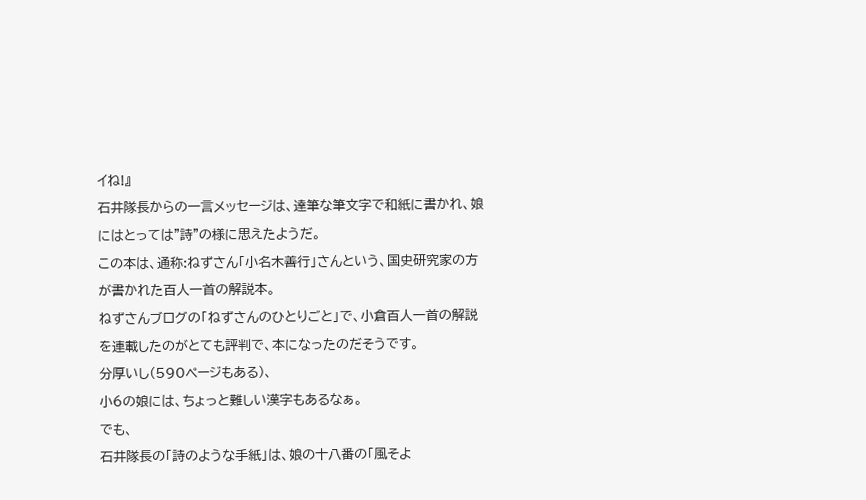イね!』
石井隊長からの一言メッセージは、達筆な筆文字で和紙に書かれ、娘にはとっては"詩"の様に思えたようだ。
この本は、通称:ねずさん「小名木善行」さんという、国史研究家の方が書かれた百人一首の解説本。
ねずさんブログの「ねずさんのひとりごと」で、小倉百人一首の解説を連載したのがとても評判で、本になったのだそうです。
分厚いし(590ページもある)、
小6の娘には、ちょっと難しい漢字もあるなぁ。
でも、
石井隊長の「詩のような手紙」は、娘の十八番の「風そよ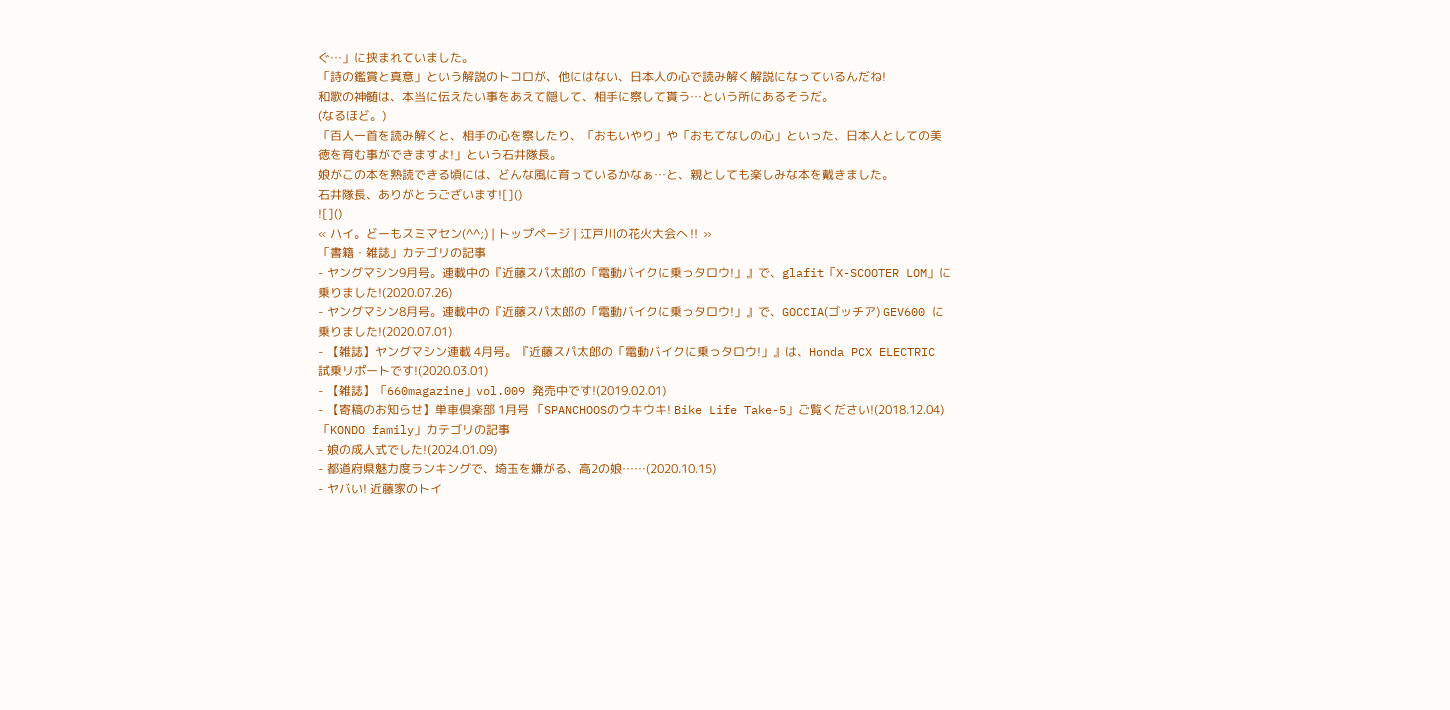ぐ…」に挟まれていました。
「詩の鑑賞と真意」という解説のトコロが、他にはない、日本人の心で読み解く解説になっているんだね!
和歌の神髄は、本当に伝えたい事をあえて隠して、相手に察して貰う…という所にあるそうだ。
(なるほど。)
「百人一首を読み解くと、相手の心を察したり、「おもいやり」や「おもてなしの心」といった、日本人としての美徳を育む事ができますよ!」という石井隊長。
娘がこの本を熟読できる頃には、どんな風に育っているかなぁ…と、親としても楽しみな本を戴きました。
石井隊長、ありがとうございます![]()
![]()
« ハイ。どーもスミマセン(^^;) | トップページ | 江戸川の花火大会へ‼ »
「書籍・雑誌」カテゴリの記事
- ヤングマシン9月号。連載中の『近藤スパ太郎の「電動バイクに乗っタロウ!」』で、glafit「X-SCOOTER LOM」に乗りました!(2020.07.26)
- ヤングマシン8月号。連載中の『近藤スパ太郎の「電動バイクに乗っタロウ!」』で、GOCCIA(ゴッチア) GEV600 に乗りました!(2020.07.01)
- 【雑誌】ヤングマシン連載 4月号。『近藤スパ太郎の「電動バイクに乗っタロウ!」』は、Honda PCX ELECTRIC 試乗リポートです!(2020.03.01)
- 【雑誌】「660magazine」vol.009 発売中です!(2019.02.01)
- 【寄稿のお知らせ】単車倶楽部 1月号 「SPANCHOOSのウキウキ! Bike Life Take-5」ご覧ください!(2018.12.04)
「KONDO family」カテゴリの記事
- 娘の成人式でした!(2024.01.09)
- 都道府県魅力度ランキングで、埼玉を嫌がる、高2の娘……(2020.10.15)
- ヤバい! 近藤家のトイ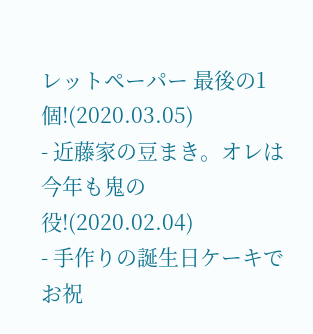レットペーパー 最後の1個!(2020.03.05)
- 近藤家の豆まき。オレは今年も鬼の役!(2020.02.04)
- 手作りの誕生日ケーキでお祝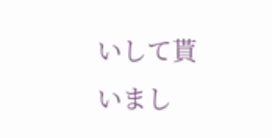いして貰いまし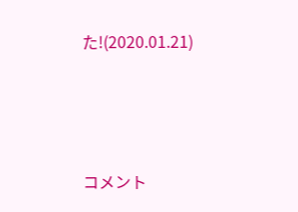た!(2020.01.21)




コメント